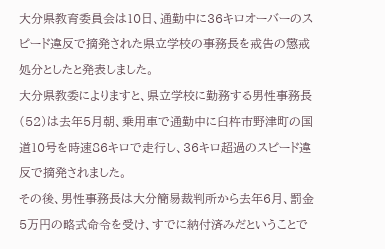大分県教育委員会は10日、通勤中に36キロオーバーのスピード違反で摘発された県立学校の事務長を戒告の懲戒処分としたと発表しました。
大分県教委によりますと、県立学校に勤務する男性事務長(52)は去年5月朝、乗用車で通勤中に臼杵市野津町の国道10号を時速86キロで走行し、36キロ超過のスピード違反で摘発されました。
その後、男性事務長は大分簡易裁判所から去年6月、罰金5万円の略式命令を受け、すでに納付済みだということで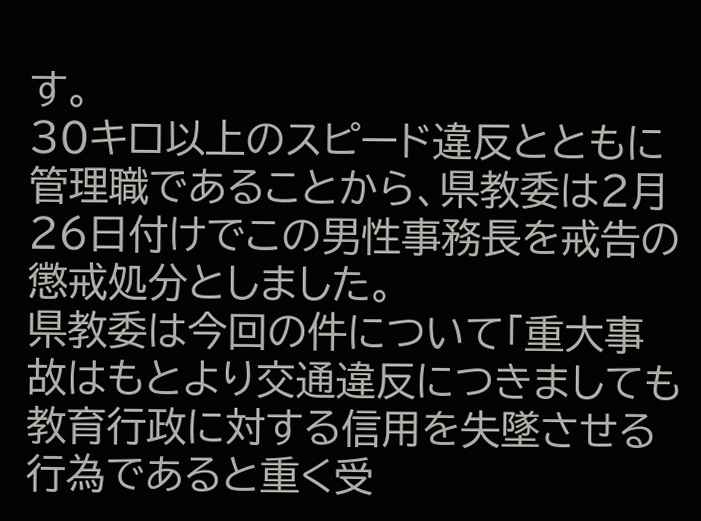す。
30キロ以上のスピード違反とともに管理職であることから、県教委は2月26日付けでこの男性事務長を戒告の懲戒処分としました。
県教委は今回の件について「重大事故はもとより交通違反につきましても教育行政に対する信用を失墜させる行為であると重く受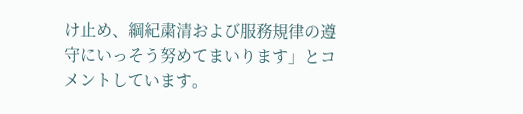け止め、綱紀粛清および服務規律の遵守にいっそう努めてまいります」とコメントしています。